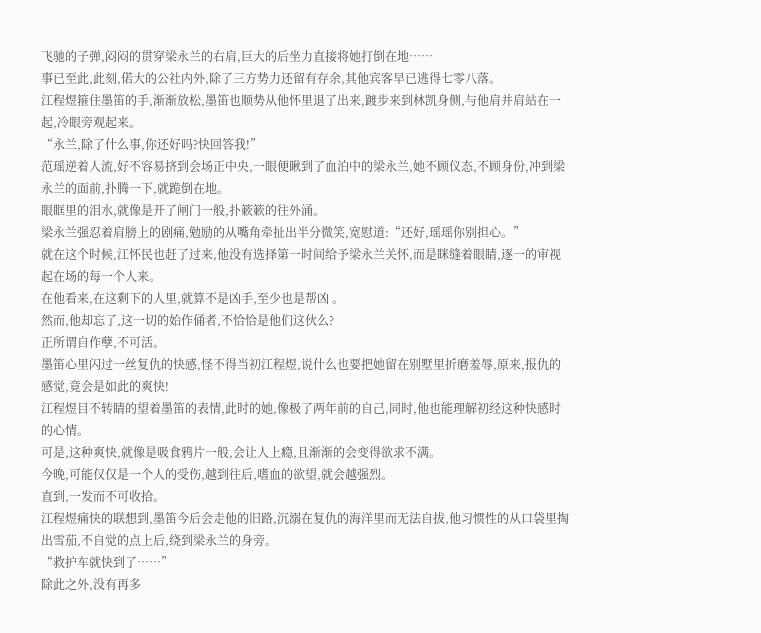飞驰的子弹,闷闷的贯穿梁永兰的右肩,巨大的后坐力直接将她打倒在地……
事已至此,此刻,偌大的公社内外,除了三方势力还留有存余,其他宾客早已逃得七零八落。
江程煜箍住墨笛的手,渐渐放松,墨笛也顺势从他怀里退了出来,踱步来到林凯身侧,与他肩并肩站在一起,冷眼旁观起来。
“永兰,除了什么事,你还好吗?快回答我!”
范瑶逆着人流,好不容易挤到会场正中央,一眼便瞅到了血泊中的梁永兰,她不顾仪态,不顾身份,冲到梁永兰的面前,扑腾一下,就跪倒在地。
眼眶里的泪水,就像是开了闸门一般,扑簌簌的往外涌。
梁永兰强忍着肩膀上的剧痛,勉励的从嘴角牵扯出半分微笑,宽慰道:“还好,瑶瑶你别担心。”
就在这个时候,江怀民也赶了过来,他没有选择第一时间给予梁永兰关怀,而是眯缝着眼睛,逐一的审视起在场的每一个人来。
在他看来,在这剩下的人里,就算不是凶手,至少也是帮凶 。
然而,他却忘了,这一切的始作俑者,不恰恰是他们这伙么?
正所谓自作孽,不可活。
墨笛心里闪过一丝复仇的快感,怪不得当初江程煜,说什么也要把她留在别墅里折磨羞辱,原来,报仇的感觉,竟会是如此的爽快!
江程煜目不转睛的望着墨笛的表情,此时的她,像极了两年前的自己,同时,他也能理解初经这种快感时的心情。
可是,这种爽快,就像是吸食鸦片一般,会让人上瘾,且渐渐的会变得欲求不满。
今晚,可能仅仅是一个人的受伤,越到往后,嗜血的欲望,就会越强烈。
直到,一发而不可收拾。
江程煜痛快的联想到,墨笛今后会走他的旧路,沉溺在复仇的海洋里而无法自拔,他习惯性的从口袋里掏出雪茄,不自觉的点上后,绕到梁永兰的身旁。
“救护车就快到了……”
除此之外,没有再多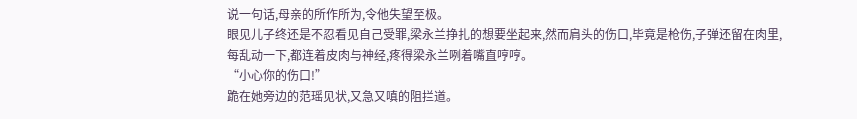说一句话,母亲的所作所为,令他失望至极。
眼见儿子终还是不忍看见自己受罪,梁永兰挣扎的想要坐起来,然而肩头的伤口,毕竟是枪伤,子弹还留在肉里,每乱动一下,都连着皮肉与神经,疼得梁永兰咧着嘴直哼哼。
“小心你的伤口!”
跪在她旁边的范瑶见状,又急又嗔的阻拦道。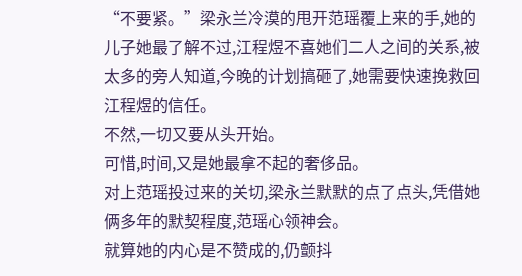“不要紧。”梁永兰冷漠的甩开范瑶覆上来的手,她的儿子她最了解不过,江程煜不喜她们二人之间的关系,被太多的旁人知道,今晚的计划搞砸了,她需要快速挽救回江程煜的信任。
不然,一切又要从头开始。
可惜,时间,又是她最拿不起的奢侈品。
对上范瑶投过来的关切,梁永兰默默的点了点头,凭借她俩多年的默契程度,范瑶心领神会。
就算她的内心是不赞成的,仍颤抖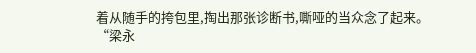着从随手的挎包里,掏出那张诊断书,嘶哑的当众念了起来。
“梁永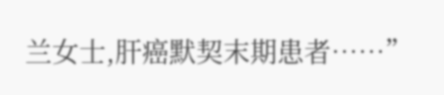兰女士,肝癌默契末期患者……”